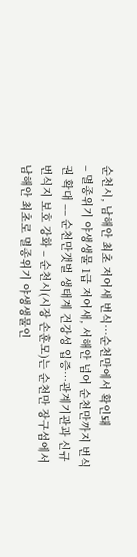순천시, 남해안 최초 저어새 번식…순천만에서 확인돼
– 멸종위기 야생생물 1급 저어새, 서해안 넘어 순천만까지 번식권 확대 –– 순천만갯벌 생태계 건강성 입증…관계기관과 신규 번식지 보호 강화 – 순천시(시장 손훈모)는 순천만 장구섬에서 남해안 최초로 멸종위기 야생생물인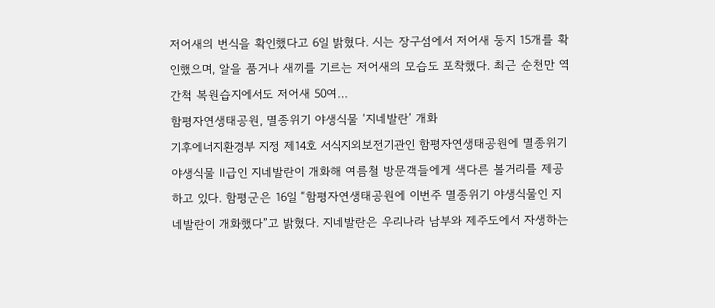저어새의 번식을 확인했다고 6일 밝혔다. 시는 장구섬에서 저어새 둥지 15개를 확인했으며, 알을 품거나 새끼를 기르는 저어새의 모습도 포착했다. 최근 순천만 역간척 복원습지에서도 저어새 50여…
함평자연생태공원, 멸종위기 야생식물 ‘지네발란’ 개화
기후에너지환경부 지정 제14호 서식지외보전기관인 함평자연생태공원에 멸종위기 야생식물 Ⅱ급인 지네발란이 개화해 여름철 방문객들에게 색다른 볼거리를 제공하고 있다. 함평군은 16일 “함평자연생태공원에 이번주 멸종위기 야생식물인 지네발란이 개화했다”고 밝혔다. 지네발란은 우리나라 남부와 제주도에서 자생하는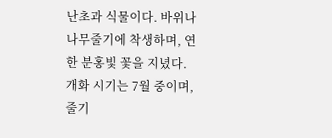난초과 식물이다. 바위나 나무줄기에 착생하며, 연한 분홍빛 꽃을 지녔다. 개화 시기는 7월 중이며, 줄기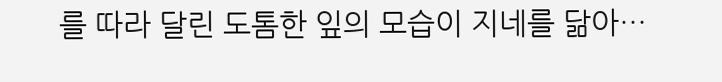를 따라 달린 도톰한 잎의 모습이 지네를 닮아…